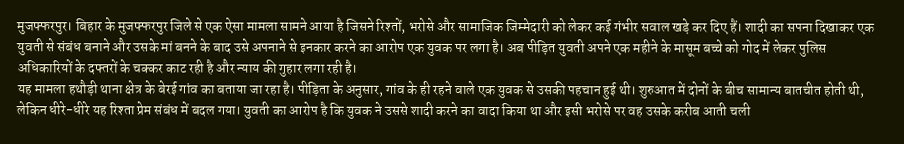मुजफ्फरपुर। बिहार के मुजफ्फरपुर जिले से एक ऐसा मामला सामने आया है जिसने रिश्तों, भरोसे और सामाजिक जिम्मेदारी को लेकर कई गंभीर सवाल खड़े कर दिए हैं। शादी का सपना दिखाकर एक युवती से संबंध बनाने और उसके मां बनने के बाद उसे अपनाने से इनकार करने का आरोप एक युवक पर लगा है। अब पीड़ित युवती अपने एक महीने के मासूम बच्चे को गोद में लेकर पुलिस अधिकारियों के दफ्तरों के चक्कर काट रही है और न्याय की गुहार लगा रही है।
यह मामला हथौड़ी थाना क्षेत्र के बेरई गांव का बताया जा रहा है। पीड़िता के अनुसार, गांव के ही रहने वाले एक युवक से उसकी पहचान हुई थी। शुरुआत में दोनों के बीच सामान्य बातचीत होती थी, लेकिन धीरे-धीरे यह रिश्ता प्रेम संबंध में बदल गया। युवती का आरोप है कि युवक ने उससे शादी करने का वादा किया था और इसी भरोसे पर वह उसके करीब आती चली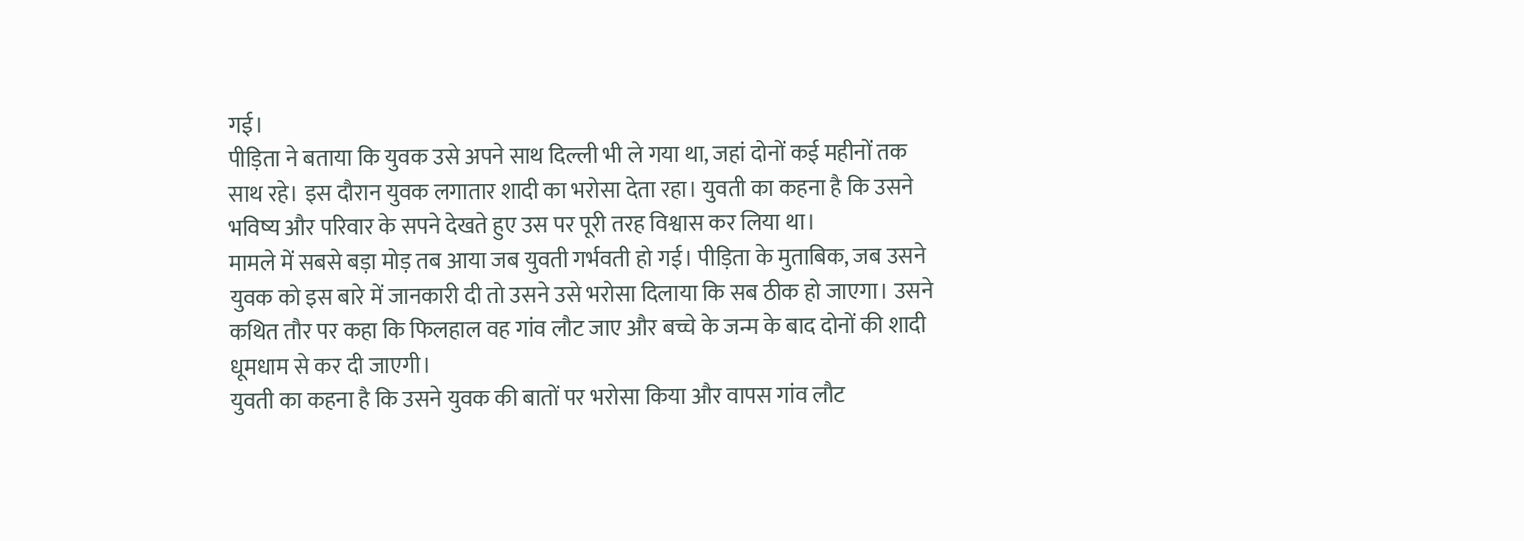गई।
पीड़िता ने बताया कि युवक उसे अपने साथ दिल्ली भी ले गया था, जहां दोनों कई महीनों तक साथ रहे। इस दौरान युवक लगातार शादी का भरोसा देता रहा। युवती का कहना है कि उसने भविष्य और परिवार के सपने देखते हुए उस पर पूरी तरह विश्वास कर लिया था।
मामले में सबसे बड़ा मोड़ तब आया जब युवती गर्भवती हो गई। पीड़िता के मुताबिक, जब उसने युवक को इस बारे में जानकारी दी तो उसने उसे भरोसा दिलाया कि सब ठीक हो जाएगा। उसने कथित तौर पर कहा कि फिलहाल वह गांव लौट जाए और बच्चे के जन्म के बाद दोनों की शादी धूमधाम से कर दी जाएगी।
युवती का कहना है कि उसने युवक की बातों पर भरोसा किया और वापस गांव लौट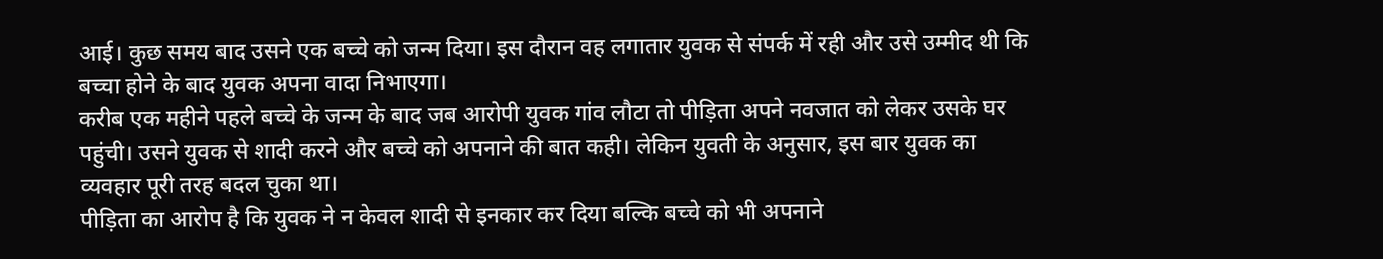आई। कुछ समय बाद उसने एक बच्चे को जन्म दिया। इस दौरान वह लगातार युवक से संपर्क में रही और उसे उम्मीद थी कि बच्चा होने के बाद युवक अपना वादा निभाएगा।
करीब एक महीने पहले बच्चे के जन्म के बाद जब आरोपी युवक गांव लौटा तो पीड़िता अपने नवजात को लेकर उसके घर पहुंची। उसने युवक से शादी करने और बच्चे को अपनाने की बात कही। लेकिन युवती के अनुसार, इस बार युवक का व्यवहार पूरी तरह बदल चुका था।
पीड़िता का आरोप है कि युवक ने न केवल शादी से इनकार कर दिया बल्कि बच्चे को भी अपनाने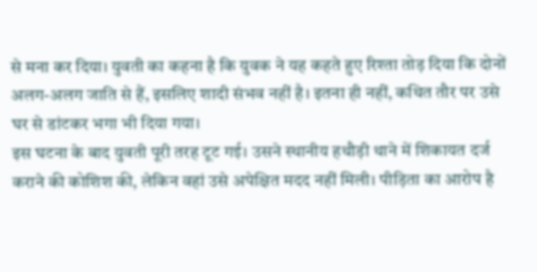से मना कर दिया। युवती का कहना है कि युवक ने यह कहते हुए रिश्ता तोड़ दिया कि दोनों अलग-अलग जाति से हैं, इसलिए शादी संभव नहीं है। इतना ही नहीं, कथित तौर पर उसे घर से डांटकर भगा भी दिया गया।
इस घटना के बाद युवती पूरी तरह टूट गई। उसने स्थानीय हथौड़ी थाने में शिकायत दर्ज कराने की कोशिश की, लेकिन वहां उसे अपेक्षित मदद नहीं मिली। पीड़िता का आरोप है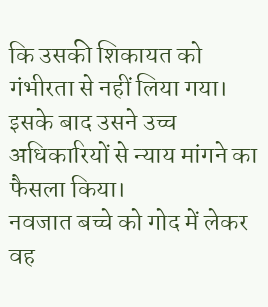कि उसकी शिकायत को गंभीरता से नहीं लिया गया। इसके बाद उसने उच्च अधिकारियों से न्याय मांगने का फैसला किया।
नवजात बच्चे को गोद में लेकर वह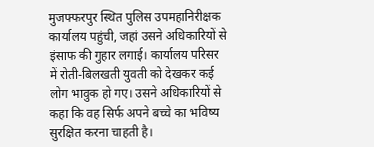मुजफ्फरपुर स्थित पुलिस उपमहानिरीक्षक कार्यालय पहुंची, जहां उसने अधिकारियों से इंसाफ की गुहार लगाई। कार्यालय परिसर में रोती-बिलखती युवती को देखकर कई लोग भावुक हो गए। उसने अधिकारियों से कहा कि वह सिर्फ अपने बच्चे का भविष्य सुरक्षित करना चाहती है।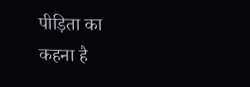पीड़िता का कहना है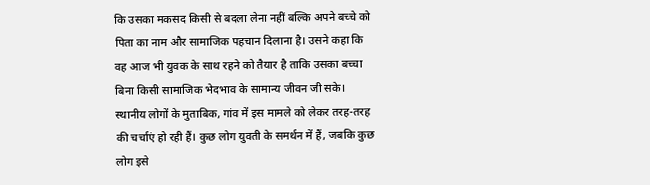कि उसका मकसद किसी से बदला लेना नहीं बल्कि अपने बच्चे को पिता का नाम और सामाजिक पहचान दिलाना है। उसने कहा कि वह आज भी युवक के साथ रहने को तैयार है ताकि उसका बच्चा बिना किसी सामाजिक भेदभाव के सामान्य जीवन जी सके।
स्थानीय लोगों के मुताबिक, गांव में इस मामले को लेकर तरह-तरह की चर्चाएं हो रही हैं। कुछ लोग युवती के समर्थन में हैं, जबकि कुछ लोग इसे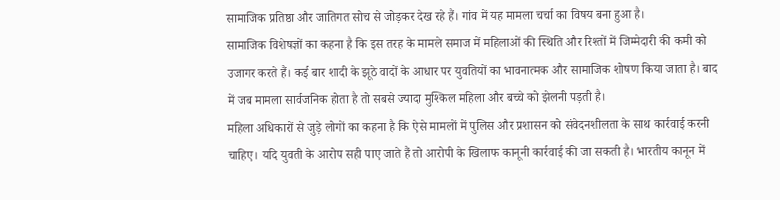सामाजिक प्रतिष्ठा और जातिगत सोच से जोड़कर देख रहे हैं। गांव में यह मामला चर्चा का विषय बना हुआ है।
सामाजिक विशेषज्ञों का कहना है कि इस तरह के मामले समाज में महिलाओं की स्थिति और रिश्तों में जिम्मेदारी की कमी को उजागर करते हैं। कई बार शादी के झूठे वादों के आधार पर युवतियों का भावनात्मक और सामाजिक शोषण किया जाता है। बाद में जब मामला सार्वजनिक होता है तो सबसे ज्यादा मुश्किल महिला और बच्चे को झेलनी पड़ती है।
महिला अधिकारों से जुड़े लोगों का कहना है कि ऐसे मामलों में पुलिस और प्रशासन को संवेदनशीलता के साथ कार्रवाई करनी चाहिए। यदि युवती के आरोप सही पाए जाते हैं तो आरोपी के खिलाफ कानूनी कार्रवाई की जा सकती है। भारतीय कानून में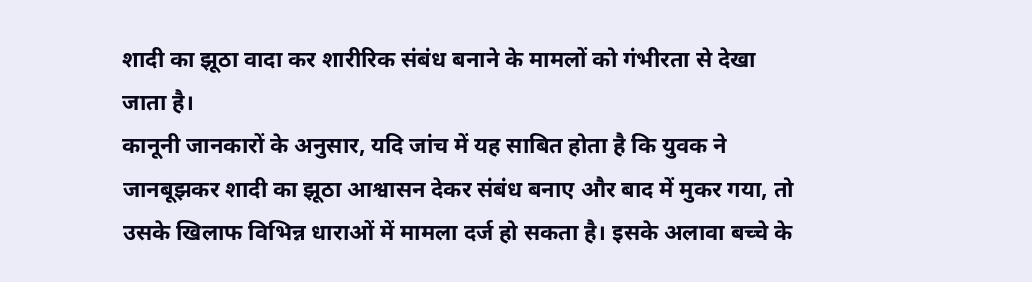शादी का झूठा वादा कर शारीरिक संबंध बनाने के मामलों को गंभीरता से देखा जाता है।
कानूनी जानकारों के अनुसार, यदि जांच में यह साबित होता है कि युवक ने जानबूझकर शादी का झूठा आश्वासन देकर संबंध बनाए और बाद में मुकर गया, तो उसके खिलाफ विभिन्न धाराओं में मामला दर्ज हो सकता है। इसके अलावा बच्चे के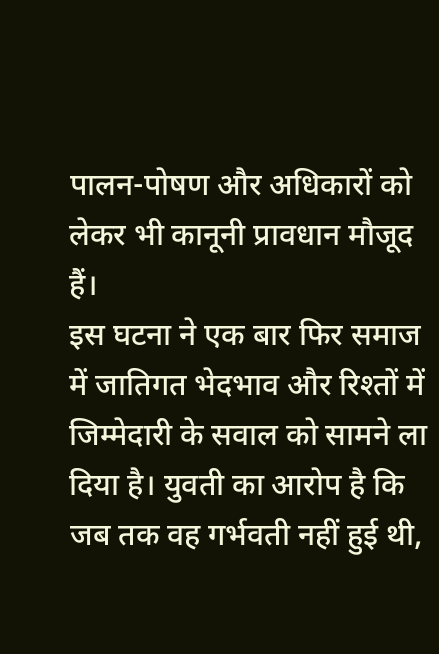पालन-पोषण और अधिकारों को लेकर भी कानूनी प्रावधान मौजूद हैं।
इस घटना ने एक बार फिर समाज में जातिगत भेदभाव और रिश्तों में जिम्मेदारी के सवाल को सामने ला दिया है। युवती का आरोप है कि जब तक वह गर्भवती नहीं हुई थी,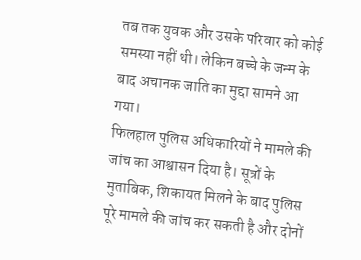तब तक युवक और उसके परिवार को कोई समस्या नहीं थी। लेकिन बच्चे के जन्म के बाद अचानक जाति का मुद्दा सामने आ गया।
फिलहाल पुलिस अधिकारियों ने मामले की जांच का आश्वासन दिया है। सूत्रों के मुताबिक, शिकायत मिलने के बाद पुलिस पूरे मामले की जांच कर सकती है और दोनों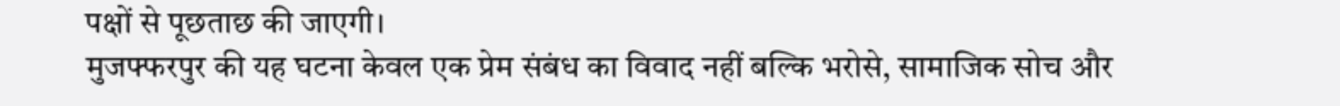पक्षों से पूछताछ की जाएगी।
मुजफ्फरपुर की यह घटना केवल एक प्रेम संबंध का विवाद नहीं बल्कि भरोसे, सामाजिक सोच और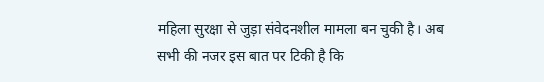महिला सुरक्षा से जुड़ा संवेदनशील मामला बन चुकी है। अब सभी की नजर इस बात पर टिकी है कि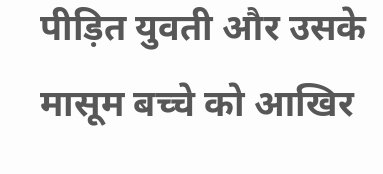पीड़ित युवती और उसके मासूम बच्चे को आखिर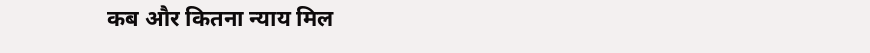कब और कितना न्याय मिल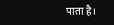पाता है।